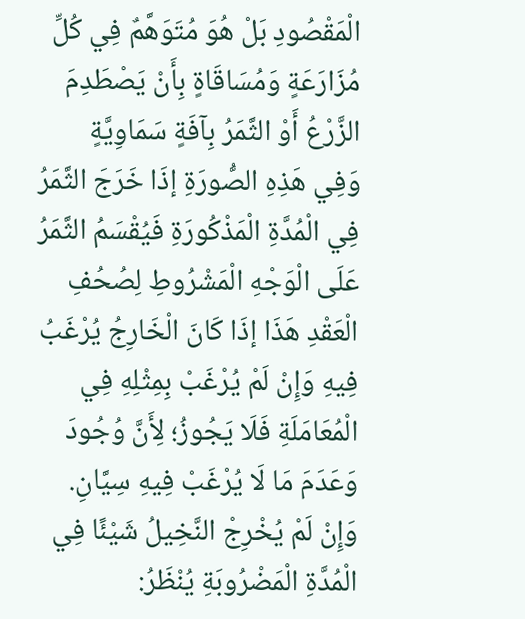الْمَقْصُودِ بَلْ هُوَ مُتَوَهَّمٌ فِي كُلِّ مُزَارَعَةٍ وَمُسَاقَاةٍ بِأَنْ يَصْطَدِمَ الزَّرْعُ أَوْ الثَّمَرُ بِآفَةٍ سَمَاوِيَّةٍ وَفِي هَذِهِ الصُّورَةِ إذَا خَرَجَ الثَّمَرُ فِي الْمُدَّةِ الْمَذْكُورَةِ فَيُقْسَمُ الثَّمَرُ عَلَى الْوَجْهِ الْمَشْرُوطِ لِصُحُفِ الْعَقْدِ هَذَا إذَا كَانَ الْخَارِجُ يُرْغَبُ فِيهِ وَإِنْ لَمْ يُرْغَبْ بِمِثْلِهِ فِي الْمُعَامَلَةِ فَلَا يَجُوزُ؛ لِأَنَّ وُجُودَ وَعَدَمَ مَا لَا يُرْغَبْ فِيهِ سِيَّانِ.
وَإِنْ لَمْ يُخْرِجْ النَّخِيلُ شَيْئًا فِي الْمُدَّةِ الْمَضْرُوبَةِ يُنْظَرُ: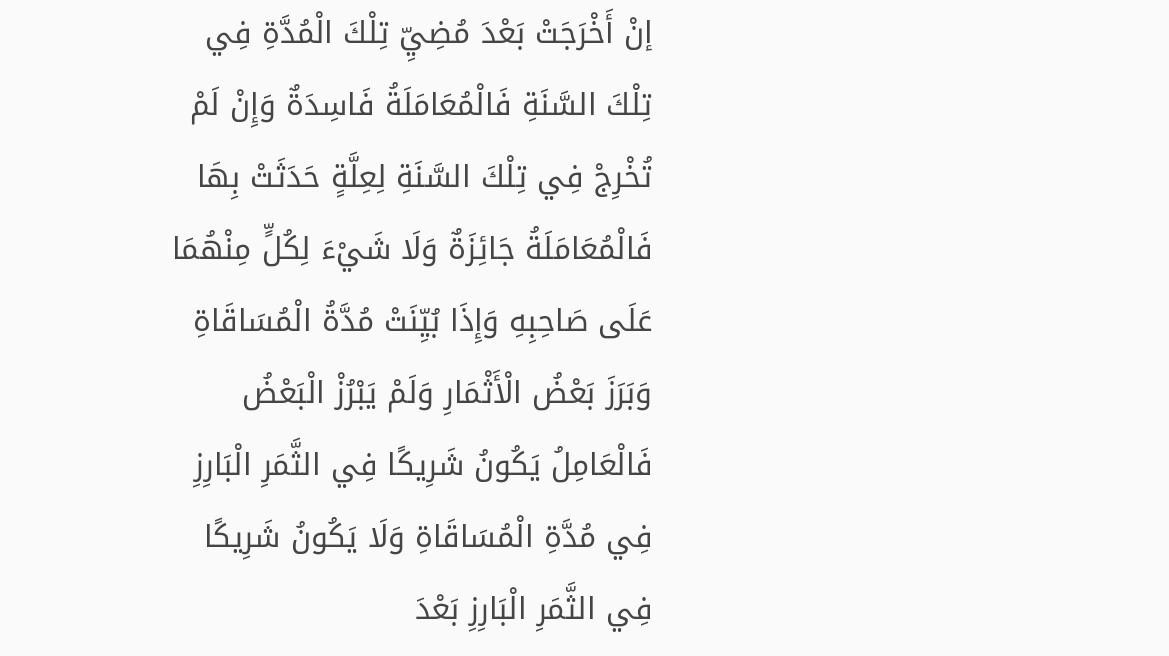إنْ أَخْرَجَتْ بَعْدَ مُضِيِّ تِلْكَ الْمُدَّةِ فِي تِلْكَ السَّنَةِ فَالْمُعَامَلَةُ فَاسِدَةٌ وَإِنْ لَمْ تُخْرِجْ فِي تِلْكَ السَّنَةِ لِعِلَّةٍ حَدَثَتْ بِهَا فَالْمُعَامَلَةُ جَائِزَةٌ وَلَا شَيْءَ لِكُلٍّ مِنْهُمَا عَلَى صَاحِبِهِ وَإِذَا بُيِّنَتْ مُدَّةُ الْمُسَاقَاةِ وَبَرَزَ بَعْضُ الْأَثْمَارِ وَلَمْ يَبْرُزْ الْبَعْضُ فَالْعَامِلُ يَكُونُ شَرِيكًا فِي الثَّمَرِ الْبَارِزِ فِي مُدَّةِ الْمُسَاقَاةِ وَلَا يَكُونُ شَرِيكًا فِي الثَّمَرِ الْبَارِزِ بَعْدَ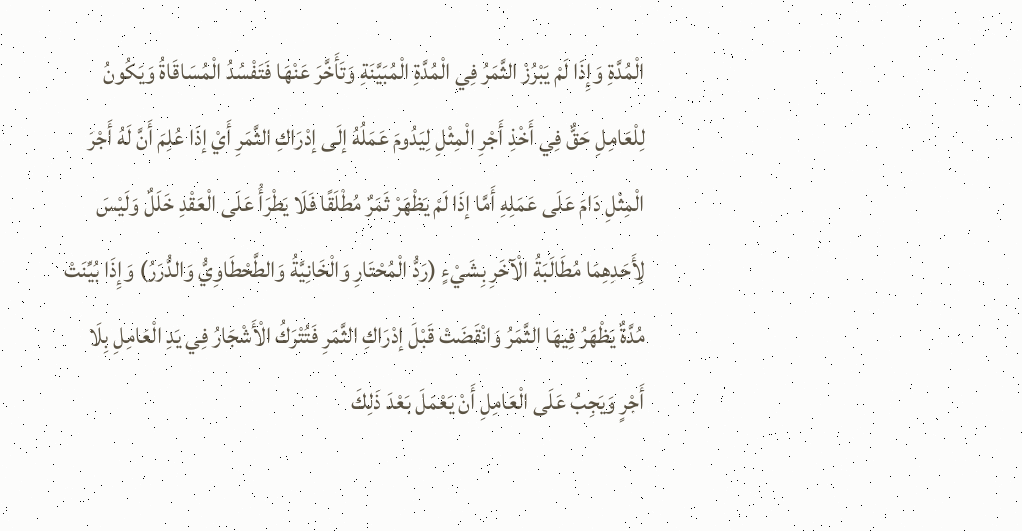الْمُدَّةِ وَإِذَا لَمْ يَبْرُزْ الثَّمَرُ فِي الْمُدَّةِ الْمُبَيَّنَةِ وَتَأَخَّرَ عَنْهَا فَتَفْسُدُ الْمُسَاقَاةُ وَيَكُونُ لِلْعَامِلِ حَقٌّ فِي أَخْذِ أَجْرِ الْمِثْلِ لِيَدُومَ عَمَلُهُ إلَى إدْرَاكِ الثَّمَرِ أَيْ إذَا عُلِمَ أَنَّ لَهُ أَجْرَ الْمِثْلِ دَامَ عَلَى عَمَلِهِ أَمَّا إذَا لَمْ يَظْهَرْ ثَمَرٌ مُطْلَقًا فَلَا يَطْرَأُ عَلَى الْعَقْدِ خَلَلٌ وَلَيْسَ لِأَحَدِهِمَا مُطَالَبَةُ الْآخَرِ بِشَيْءٍ (رَدُّ الْمُحْتَارِ وَالْخَانِيَّةُ وَالطَّحْطَاوِيُّ وَالدُّرَرُ) وَإِذَا بُيِّنَتْ مُدَّةٌ يَظْهَرُ فِيهَا الثَّمَرُ وَانْقَضَتْ قَبْلَ إدْرَاكِ الثَّمَرِ فَتُتْرَكُ الْأَشْجَارُ فِي يَدِ الْعَامِلِ بِلَا أَجْرٍ وَيَجِبُ عَلَى الْعَامِلِ أَنْ يَعْمَلَ بَعْدَ ذَلِكَ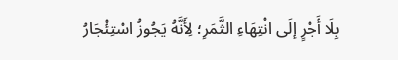بِلَا أَجْرٍ إلَى انْتِهَاءِ الثَّمَرِ؛ لِأَنَّهُ يَجُوزُ اسْتِئْجَارُ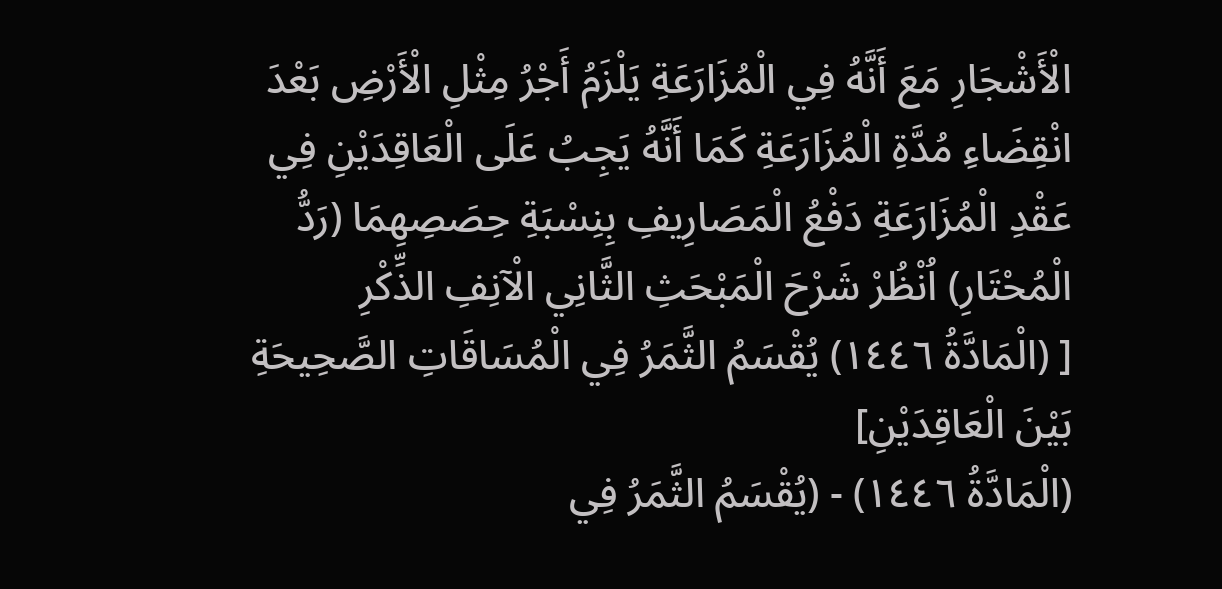الْأَشْجَارِ مَعَ أَنَّهُ فِي الْمُزَارَعَةِ يَلْزَمُ أَجْرُ مِثْلِ الْأَرْضِ بَعْدَ انْقِضَاءِ مُدَّةِ الْمُزَارَعَةِ كَمَا أَنَّهُ يَجِبُ عَلَى الْعَاقِدَيْنِ فِي عَقْدِ الْمُزَارَعَةِ دَفْعُ الْمَصَارِيفِ بِنِسْبَةِ حِصَصِهِمَا (رَدُّ الْمُحْتَارِ) اُنْظُرْ شَرْحَ الْمَبْحَثِ الثَّانِي الْآنِفِ الذِّكْرِ
[ (الْمَادَّةُ ١٤٤٦) يُقْسَمُ الثَّمَرُ فِي الْمُسَاقَاتِ الصَّحِيحَةِ بَيْنَ الْعَاقِدَيْنِ]
(الْمَادَّةُ ١٤٤٦) - (يُقْسَمُ الثَّمَرُ فِي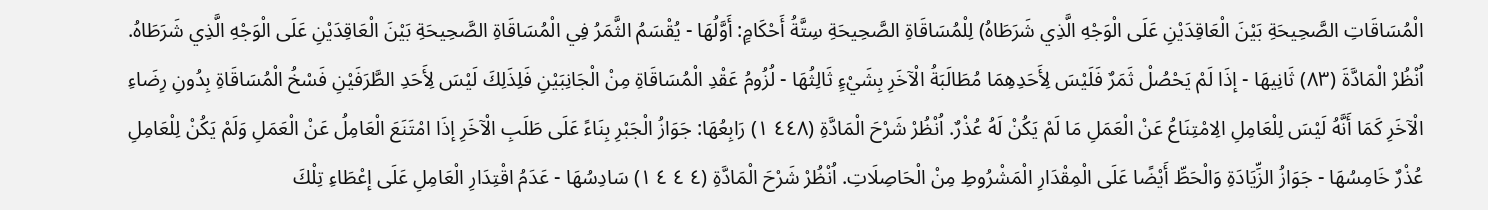الْمُسَاقَاتِ الصَّحِيحَةِ بَيْنَ الْعَاقِدَيْنِ عَلَى الْوَجْهِ الَّذِي شَرَطَاهُ) لِلْمُسَاقَاةِ الصَّحِيحَةِ سِتَّةُ أَحْكَامٍ: أَوَّلُهَا - يُقْسَمُ الثَّمَرُ فِي الْمُسَاقَاةِ الصَّحِيحَةِ بَيْنَ الْعَاقِدَيْنِ عَلَى الْوَجْهِ الَّذِي شَرَطَاهُ. اُنْظُرْ الْمَادَّةَ (٨٣) ثَانِيهَا - إذَا لَمْ يَحْصُلْ ثَمَرٌ فَلَيْسَ لِأَحَدِهِمَا مُطَالَبَةُ الْآخَرِ بِشَيْءٍ ثَالِثُهَا - لُزُومُ عَقْدِ الْمُسَاقَاةِ مِنْ الْجَانِبَيْنِ فَلِذَلِكَ لَيْسَ لِأَحَدِ الطَّرَفَيْنِ فَسْخُ الْمُسَاقَاةِ بِدُونِ رِضَاءِ الْآخَرِ كَمَا أَنَّهُ لَيْسَ لِلْعَامِلِ الِامْتِنَاعُ عَنْ الْعَمَلِ مَا لَمْ يَكُنْ لَهُ عُذْرٌ. اُنْظُرْ شَرْحَ الْمَادَّةِ (٤٤٨ ١) رَابِعُهَا: جَوَازُ الْجَبْرِ بِنَاءً عَلَى طَلَبِ الْآخَرِ إذَا امْتَنَعَ الْعَامِلُ عَنْ الْعَمَلِ وَلَمْ يَكُنْ لِلْعَامِلِ عُذْرٌ خَامِسُهَا - جَوَازُ الزِّيَادَةِ وَالْحَطِّ أَيْضًا عَلَى الْمِقْدَارِ الْمَشْرُوطِ مِنْ الْحَاصِلَاتِ. اُنْظُرْ شَرْحَ الْمَادَّةِ (٤ ٤ ٤ ١) سَادِسُهَا - عَدَمُ اقْتِدَارِ الْعَامِلِ عَلَى إعْطَاءِ تِلْكَ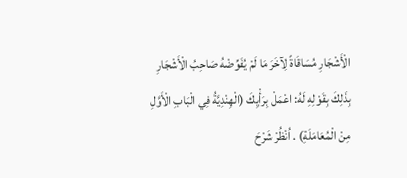الْأَشْجَارِ مُسَاقَاةً لِآخَرَ مَا لَمْ يُفَوِّضْهُ صَاحِبُ الْأَشْجَارِ بِذَلِكَ بِقَوْلِهِ لَهُ: اعْمَلْ بِرَأْيِكَ (الْهِنْدِيَّةُ فِي الْبَابِ الْأَوَّلِ مِنْ الْمُعَامَلَةِ) . اُنْظُرْ شَرْحَ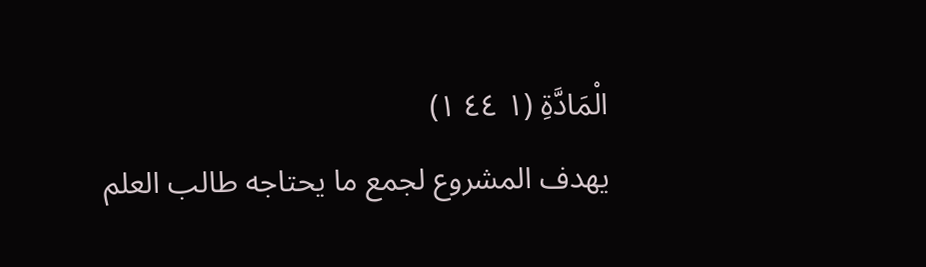الْمَادَّةِ (١ ٤٤ ١)
يهدف المشروع لجمع ما يحتاجه طالب العلم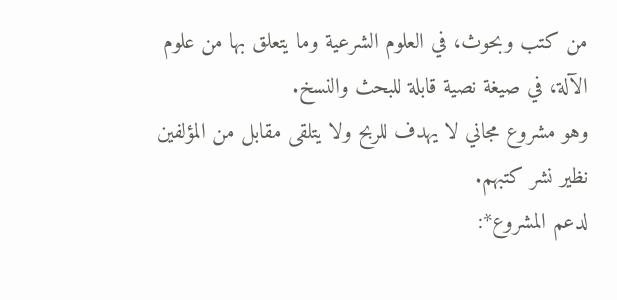من كتب وبحوث، في العلوم الشرعية وما يتعلق بها من علوم الآلة، في صيغة نصية قابلة للبحث والنسخ.
وهو مشروع مجاني لا يهدف للربح ولا يتلقى مقابل من المؤلفين نظير نشر كتبهم.
لدعم المشروع*: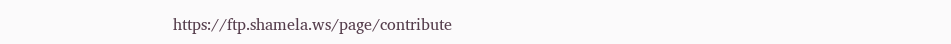https://ftp.shamela.ws/page/contribute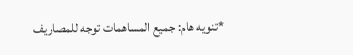*تنويه هام: جميع المساهمات توجه للمصاريف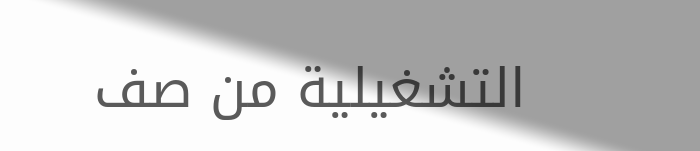التشغيلية من صف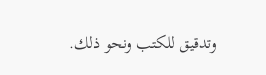وتدقيق للكتب ونحو ذلك.